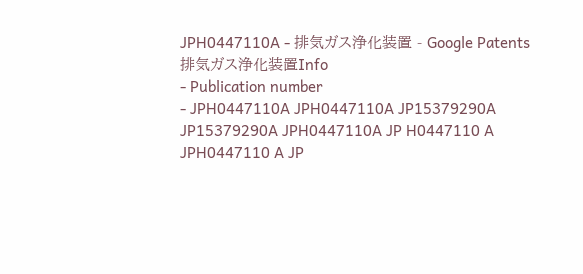JPH0447110A - 排気ガス浄化装置 - Google Patents
排気ガス浄化装置Info
- Publication number
- JPH0447110A JPH0447110A JP15379290A JP15379290A JPH0447110A JP H0447110 A JPH0447110 A JP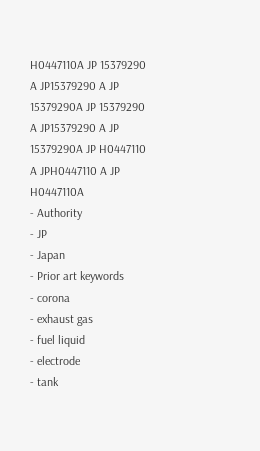H0447110A JP 15379290 A JP15379290 A JP 15379290A JP 15379290 A JP15379290 A JP 15379290A JP H0447110 A JPH0447110 A JP H0447110A
- Authority
- JP
- Japan
- Prior art keywords
- corona
- exhaust gas
- fuel liquid
- electrode
- tank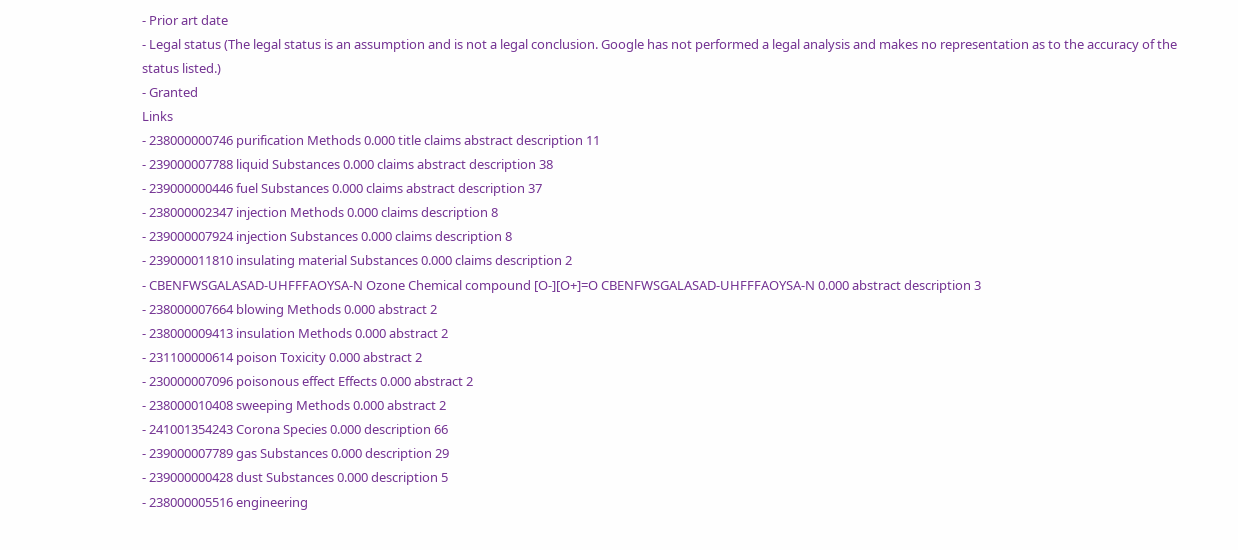- Prior art date
- Legal status (The legal status is an assumption and is not a legal conclusion. Google has not performed a legal analysis and makes no representation as to the accuracy of the status listed.)
- Granted
Links
- 238000000746 purification Methods 0.000 title claims abstract description 11
- 239000007788 liquid Substances 0.000 claims abstract description 38
- 239000000446 fuel Substances 0.000 claims abstract description 37
- 238000002347 injection Methods 0.000 claims description 8
- 239000007924 injection Substances 0.000 claims description 8
- 239000011810 insulating material Substances 0.000 claims description 2
- CBENFWSGALASAD-UHFFFAOYSA-N Ozone Chemical compound [O-][O+]=O CBENFWSGALASAD-UHFFFAOYSA-N 0.000 abstract description 3
- 238000007664 blowing Methods 0.000 abstract 2
- 238000009413 insulation Methods 0.000 abstract 2
- 231100000614 poison Toxicity 0.000 abstract 2
- 230000007096 poisonous effect Effects 0.000 abstract 2
- 238000010408 sweeping Methods 0.000 abstract 2
- 241001354243 Corona Species 0.000 description 66
- 239000007789 gas Substances 0.000 description 29
- 239000000428 dust Substances 0.000 description 5
- 238000005516 engineering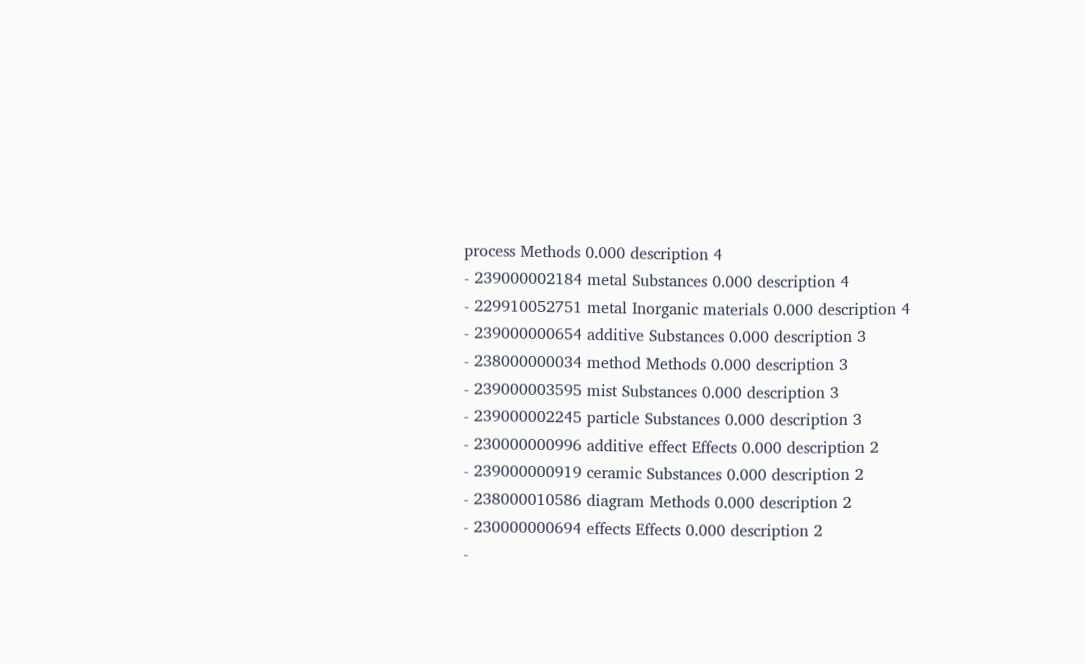process Methods 0.000 description 4
- 239000002184 metal Substances 0.000 description 4
- 229910052751 metal Inorganic materials 0.000 description 4
- 239000000654 additive Substances 0.000 description 3
- 238000000034 method Methods 0.000 description 3
- 239000003595 mist Substances 0.000 description 3
- 239000002245 particle Substances 0.000 description 3
- 230000000996 additive effect Effects 0.000 description 2
- 239000000919 ceramic Substances 0.000 description 2
- 238000010586 diagram Methods 0.000 description 2
- 230000000694 effects Effects 0.000 description 2
-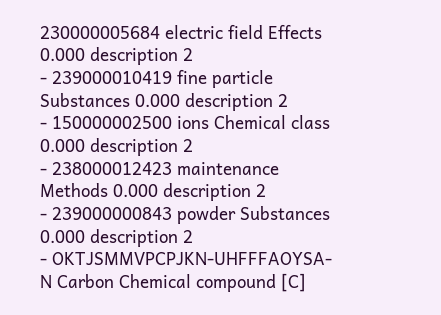230000005684 electric field Effects 0.000 description 2
- 239000010419 fine particle Substances 0.000 description 2
- 150000002500 ions Chemical class 0.000 description 2
- 238000012423 maintenance Methods 0.000 description 2
- 239000000843 powder Substances 0.000 description 2
- OKTJSMMVPCPJKN-UHFFFAOYSA-N Carbon Chemical compound [C]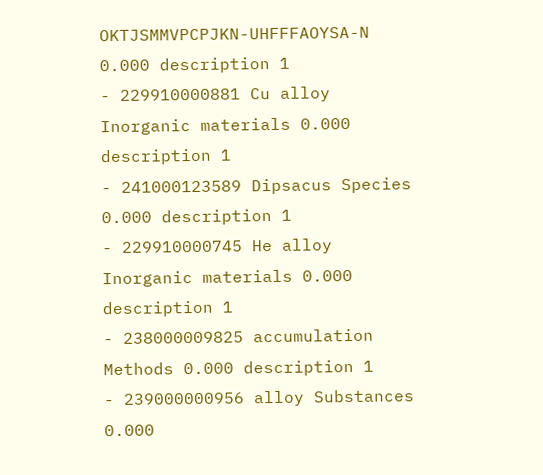OKTJSMMVPCPJKN-UHFFFAOYSA-N 0.000 description 1
- 229910000881 Cu alloy Inorganic materials 0.000 description 1
- 241000123589 Dipsacus Species 0.000 description 1
- 229910000745 He alloy Inorganic materials 0.000 description 1
- 238000009825 accumulation Methods 0.000 description 1
- 239000000956 alloy Substances 0.000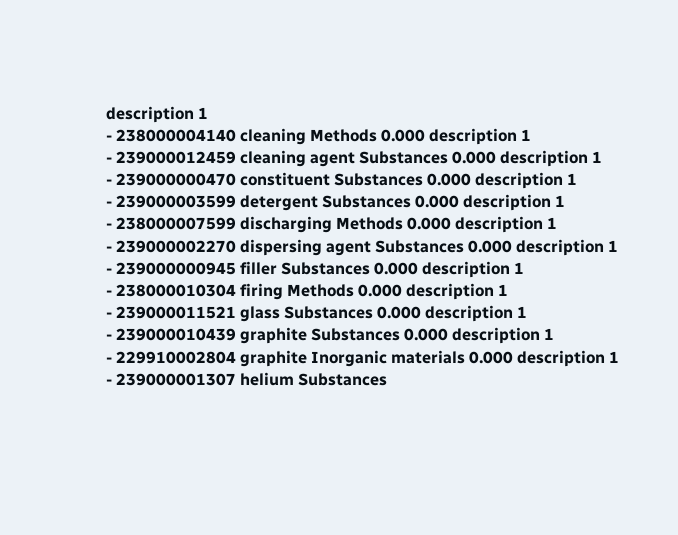description 1
- 238000004140 cleaning Methods 0.000 description 1
- 239000012459 cleaning agent Substances 0.000 description 1
- 239000000470 constituent Substances 0.000 description 1
- 239000003599 detergent Substances 0.000 description 1
- 238000007599 discharging Methods 0.000 description 1
- 239000002270 dispersing agent Substances 0.000 description 1
- 239000000945 filler Substances 0.000 description 1
- 238000010304 firing Methods 0.000 description 1
- 239000011521 glass Substances 0.000 description 1
- 239000010439 graphite Substances 0.000 description 1
- 229910002804 graphite Inorganic materials 0.000 description 1
- 239000001307 helium Substances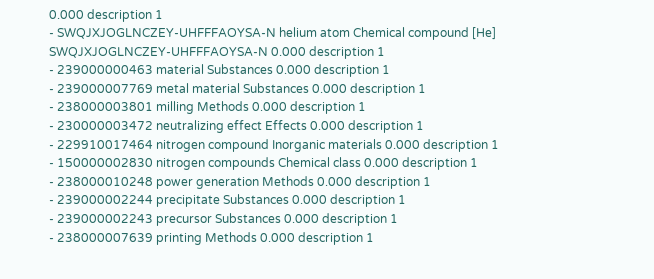0.000 description 1
- SWQJXJOGLNCZEY-UHFFFAOYSA-N helium atom Chemical compound [He] SWQJXJOGLNCZEY-UHFFFAOYSA-N 0.000 description 1
- 239000000463 material Substances 0.000 description 1
- 239000007769 metal material Substances 0.000 description 1
- 238000003801 milling Methods 0.000 description 1
- 230000003472 neutralizing effect Effects 0.000 description 1
- 229910017464 nitrogen compound Inorganic materials 0.000 description 1
- 150000002830 nitrogen compounds Chemical class 0.000 description 1
- 238000010248 power generation Methods 0.000 description 1
- 239000002244 precipitate Substances 0.000 description 1
- 239000002243 precursor Substances 0.000 description 1
- 238000007639 printing Methods 0.000 description 1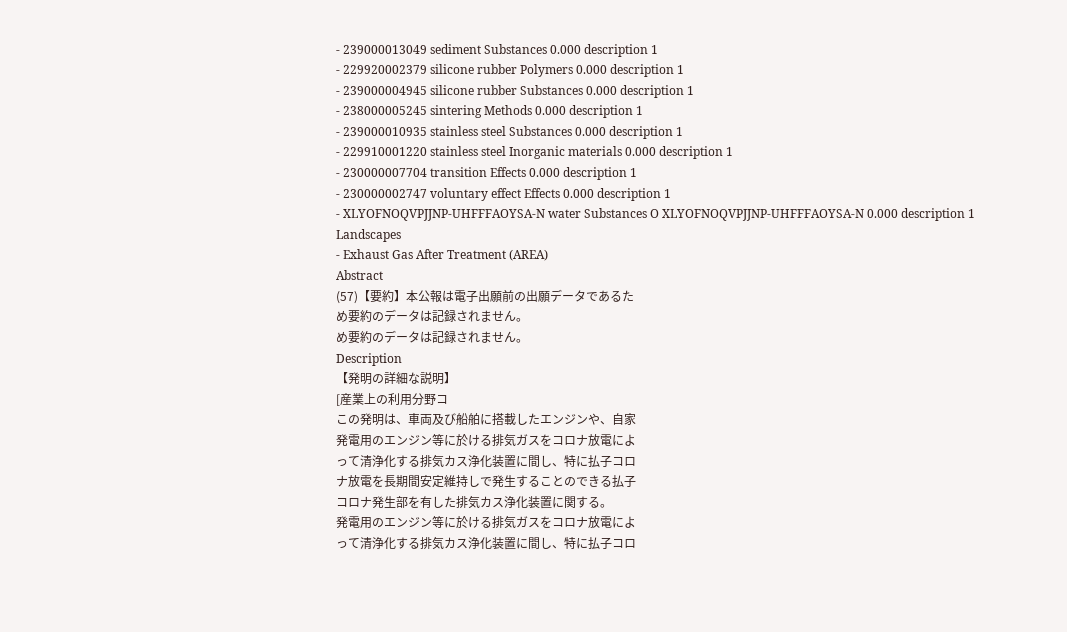- 239000013049 sediment Substances 0.000 description 1
- 229920002379 silicone rubber Polymers 0.000 description 1
- 239000004945 silicone rubber Substances 0.000 description 1
- 238000005245 sintering Methods 0.000 description 1
- 239000010935 stainless steel Substances 0.000 description 1
- 229910001220 stainless steel Inorganic materials 0.000 description 1
- 230000007704 transition Effects 0.000 description 1
- 230000002747 voluntary effect Effects 0.000 description 1
- XLYOFNOQVPJJNP-UHFFFAOYSA-N water Substances O XLYOFNOQVPJJNP-UHFFFAOYSA-N 0.000 description 1
Landscapes
- Exhaust Gas After Treatment (AREA)
Abstract
(57)【要約】本公報は電子出願前の出願データであるた
め要約のデータは記録されません。
め要約のデータは記録されません。
Description
【発明の詳細な説明】
[産業上の利用分野コ
この発明は、車両及び船舶に搭載したエンジンや、自家
発電用のエンジン等に於ける排気ガスをコロナ放電によ
って清浄化する排気カス浄化装置に間し、特に払子コロ
ナ放電を長期間安定維持しで発生することのできる払子
コロナ発生部を有した排気カス浄化装置に関する。
発電用のエンジン等に於ける排気ガスをコロナ放電によ
って清浄化する排気カス浄化装置に間し、特に払子コロ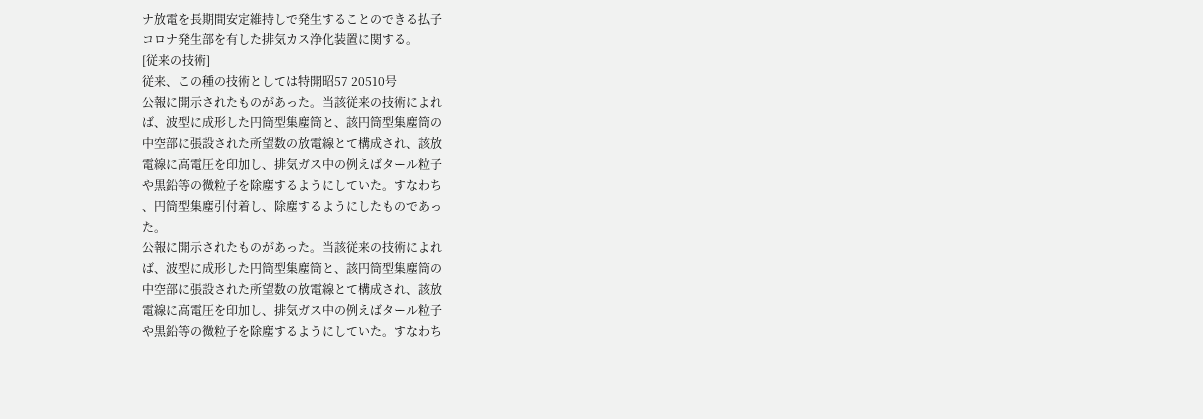ナ放電を長期間安定維持しで発生することのできる払子
コロナ発生部を有した排気カス浄化装置に関する。
[従来の技術]
従来、この種の技術としては特開昭57 20510号
公報に開示されたものがあった。当該従来の技術によれ
ば、波型に成形した円筒型集塵筒と、該円筒型集塵筒の
中空部に張設された所望数の放電線とて構成され、該放
電線に高電圧を印加し、排気ガス中の例えばタール粒子
や黒鉛等の微粒子を除塵するようにしていた。すなわち
、円筒型集塵引付着し、除塵するようにしたものであっ
た。
公報に開示されたものがあった。当該従来の技術によれ
ば、波型に成形した円筒型集塵筒と、該円筒型集塵筒の
中空部に張設された所望数の放電線とて構成され、該放
電線に高電圧を印加し、排気ガス中の例えばタール粒子
や黒鉛等の微粒子を除塵するようにしていた。すなわち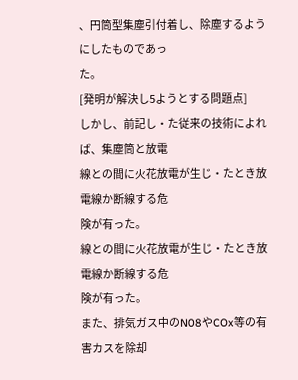、円筒型集塵引付着し、除塵するようにしたものであっ
た。
[発明が解決し5ようとする問題点]
しかし、前記し・た従来の技術によれば、集塵筒と放電
線との間に火花放電が生じ・たとき放電線か断線する危
険が有った。
線との間に火花放電が生じ・たとき放電線か断線する危
険が有った。
また、排気ガス中のN08やCOx等の有害カスを除却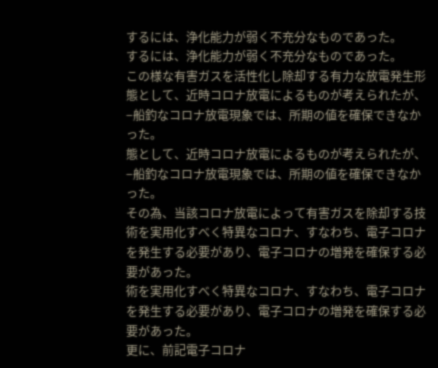するには、浄化能力が弱く不充分なものであった。
するには、浄化能力が弱く不充分なものであった。
この様な有害ガスを活性化し除却する有力な放電発生形
態として、近時コロナ放電によるものが考えられたが、
−船釣なコロナ放電現象では、所期の値を確保できなか
った。
態として、近時コロナ放電によるものが考えられたが、
−船釣なコロナ放電現象では、所期の値を確保できなか
った。
その為、当該コロナ放電によって有害ガスを除却する技
術を実用化すべく特異なコロナ、すなわち、電子コロナ
を発生する必要があり、電子コロナの増発を確保する必
要があった。
術を実用化すべく特異なコロナ、すなわち、電子コロナ
を発生する必要があり、電子コロナの増発を確保する必
要があった。
更に、前記電子コロナ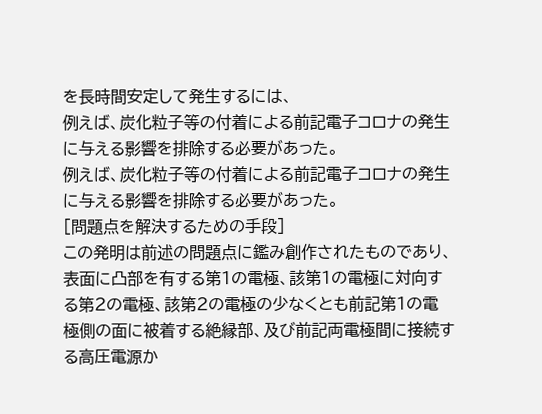を長時間安定して発生するには、
例えば、炭化粒子等の付着による前記電子コロナの発生
に与える影響を排除する必要があった。
例えば、炭化粒子等の付着による前記電子コロナの発生
に与える影響を排除する必要があった。
[問題点を解決するための手段]
この発明は前述の問題点に鑑み創作されたものであり、
表面に凸部を有する第1の電極、該第1の電極に対向す
る第2の電極、該第2の電極の少なくとも前記第1の電
極側の面に被着する絶縁部、及び前記両電極間に接続す
る高圧電源か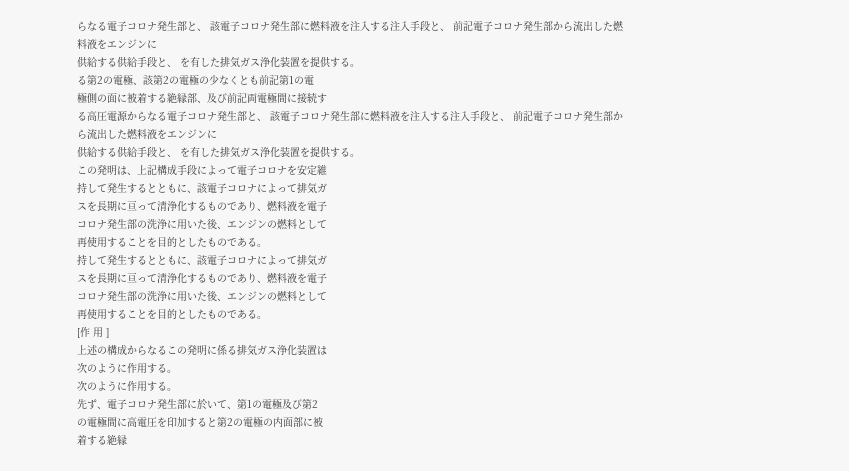らなる電子コロナ発生部と、 該電子コロナ発生部に燃料液を注入する注入手段と、 前記電子コロナ発生部から流出した燃料液をエンジンに
供給する供給手段と、 を有した排気ガス浄化装置を提供する。
る第2の電極、該第2の電極の少なくとも前記第1の電
極側の面に被着する絶縁部、及び前記両電極間に接続す
る高圧電源からなる電子コロナ発生部と、 該電子コロナ発生部に燃料液を注入する注入手段と、 前記電子コロナ発生部から流出した燃料液をエンジンに
供給する供給手段と、 を有した排気ガス浄化装置を提供する。
この発明は、上記構成手段によって電子コロナを安定維
持して発生するとともに、該電子コロナによって排気ガ
スを長期に亘って清浄化するものであり、燃料液を電子
コロナ発生部の洗浄に用いた後、エンジンの燃料として
再使用することを目的としたものである。
持して発生するとともに、該電子コロナによって排気ガ
スを長期に亘って清浄化するものであり、燃料液を電子
コロナ発生部の洗浄に用いた後、エンジンの燃料として
再使用することを目的としたものである。
[作 用 ]
上述の構成からなるこの発明に係る排気ガス浄化装置は
次のように作用する。
次のように作用する。
先ず、電子コロナ発生部に於いて、第1の電極及び第2
の電極間に高電圧を印加すると第2の電極の内面部に被
着する絶縁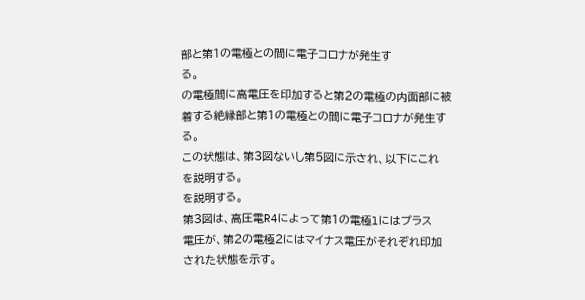部と第1の電極との間に電子コロナが発生す
る。
の電極間に高電圧を印加すると第2の電極の内面部に被
着する絶縁部と第1の電極との間に電子コロナが発生す
る。
この状態は、第3図ないし第5図に示され、以下にこれ
を説明する。
を説明する。
第3図は、高圧電R4によって第1の電極lにはプラス
電圧が、第2の電極2にはマイナス電圧がそれぞれ印加
された状態を示す。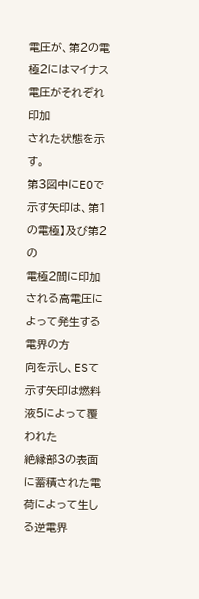電圧が、第2の電極2にはマイナス電圧がそれぞれ印加
された状態を示す。
第3図中にEOで示す矢印は、第1の電極】及び第2の
電極2間に印加される高電圧によって発生する電界の方
向を示し、ESて示す矢印は燃料液5によって覆われた
絶縁部3の表面に蓄積された電荷によって生しる逆電界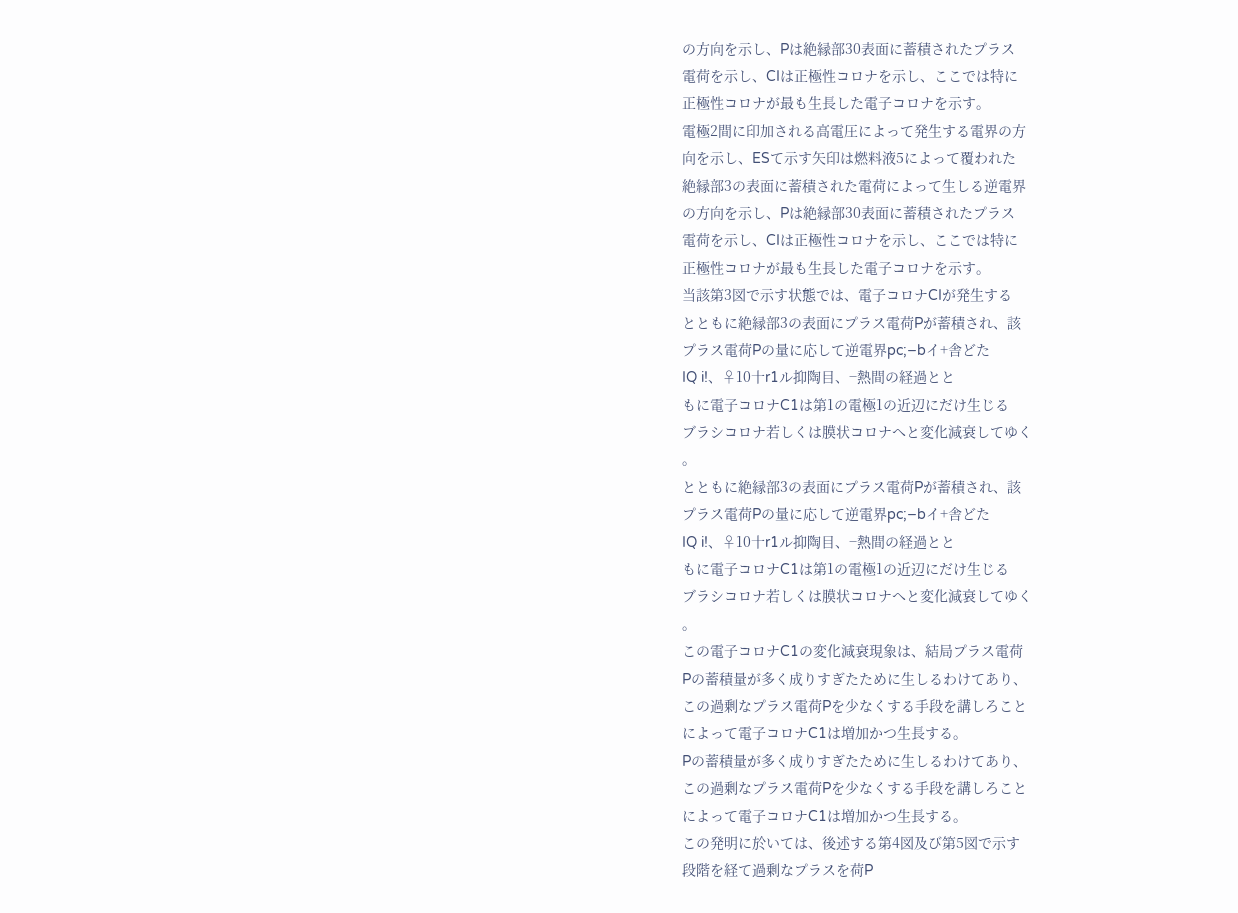の方向を示し、Pは絶縁部30表面に蓄積されたプラス
電荷を示し、CIは正極性コロナを示し、ここでは特に
正極性コロナが最も生長した電子コロナを示す。
電極2間に印加される高電圧によって発生する電界の方
向を示し、ESて示す矢印は燃料液5によって覆われた
絶縁部3の表面に蓄積された電荷によって生しる逆電界
の方向を示し、Pは絶縁部30表面に蓄積されたプラス
電荷を示し、CIは正極性コロナを示し、ここでは特に
正極性コロナが最も生長した電子コロナを示す。
当該第3図で示す状態では、電子コロナCIが発生する
とともに絶縁部3の表面にプラス電荷Pが蓄積され、該
プラス電荷Pの量に応して逆電界pc;−bイ+舎どた
IQ i!、♀10十r1ル抑陶目、−熱間の経過とと
もに電子コロナC1は第1の電極1の近辺にだけ生じる
ブラシコロナ若しくは膜状コロナへと変化減衰してゆく
。
とともに絶縁部3の表面にプラス電荷Pが蓄積され、該
プラス電荷Pの量に応して逆電界pc;−bイ+舎どた
IQ i!、♀10十r1ル抑陶目、−熱間の経過とと
もに電子コロナC1は第1の電極1の近辺にだけ生じる
ブラシコロナ若しくは膜状コロナへと変化減衰してゆく
。
この電子コロナC1の変化減衰現象は、結局プラス電荷
Pの蓄積量が多く成りすぎたために生しるわけてあり、
この過剰なプラス電荷Pを少なくする手段を講しろこと
によって電子コロナC1は増加かつ生長する。
Pの蓄積量が多く成りすぎたために生しるわけてあり、
この過剰なプラス電荷Pを少なくする手段を講しろこと
によって電子コロナC1は増加かつ生長する。
この発明に於いては、後述する第4図及び第5図で示す
段階を経て過剰なプラスを荷P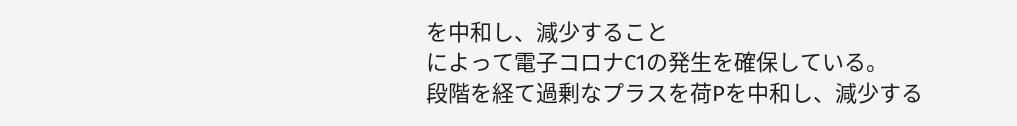を中和し、減少すること
によって電子コロナC1の発生を確保している。
段階を経て過剰なプラスを荷Pを中和し、減少する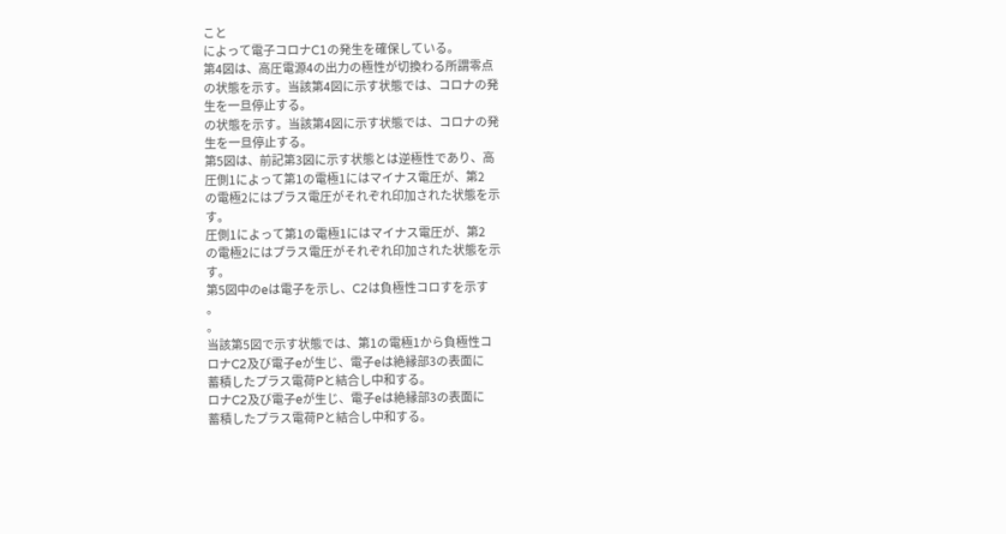こと
によって電子コロナC1の発生を確保している。
第4図は、高圧電源4の出力の極性が切換わる所謂零点
の状態を示す。当該第4図に示す状態では、コロナの発
生を一旦停止する。
の状態を示す。当該第4図に示す状態では、コロナの発
生を一旦停止する。
第5図は、前記第3図に示す状態とは逆極性であり、高
圧側1によって第1の電極1にはマイナス電圧が、第2
の電極2にはプラス電圧がそれぞれ印加された状態を示
す。
圧側1によって第1の電極1にはマイナス電圧が、第2
の電極2にはプラス電圧がそれぞれ印加された状態を示
す。
第5図中のeは電子を示し、C2は負極性コロすを示す
。
。
当該第5図で示す状態では、第1の電極1から負極性コ
ロナC2及び電子eが生じ、電子eは絶縁部3の表面に
蓄積したプラス電荷Pと結合し中和する。
ロナC2及び電子eが生じ、電子eは絶縁部3の表面に
蓄積したプラス電荷Pと結合し中和する。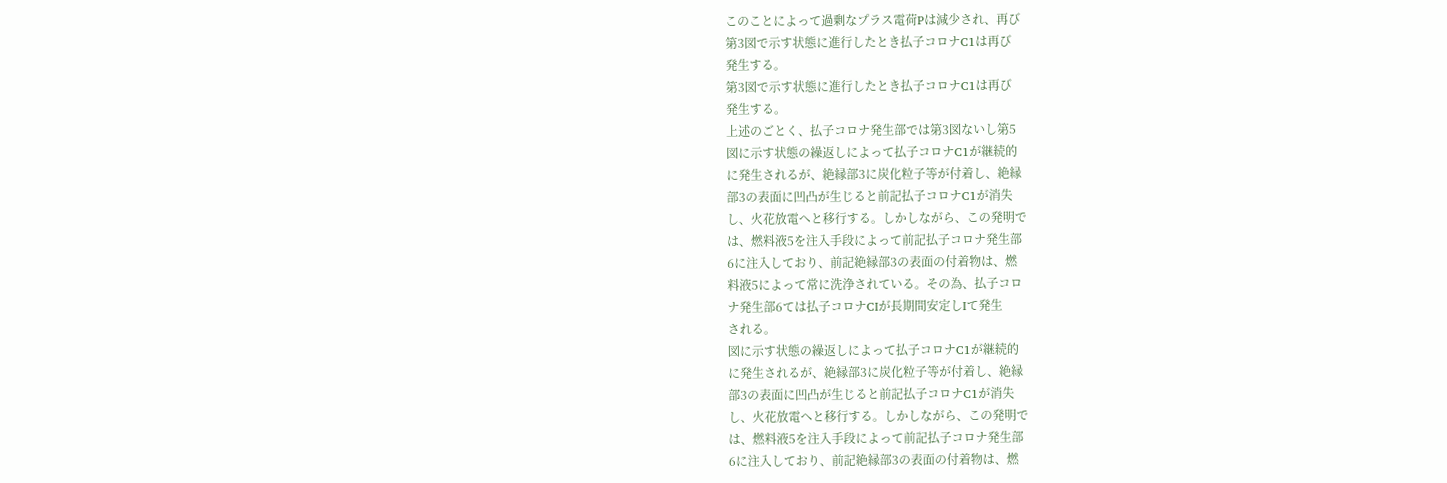このことによって過剰なプラス電荷Pは減少され、再び
第3図で示す状態に進行したとき払子コロナC1は再び
発生する。
第3図で示す状態に進行したとき払子コロナC1は再び
発生する。
上述のごとく、払子コロナ発生部では第3図ないし第5
図に示す状態の繰返しによって払子コロナC1が継続的
に発生されるが、絶縁部3に炭化粒子等が付着し、絶縁
部3の表面に凹凸が生じると前記払子コロナC1が消失
し、火花放電へと移行する。しかしながら、この発明で
は、燃料液5を注入手段によって前記払子コロナ発生部
6に注入しており、前記絶縁部3の表面の付着物は、燃
料液5によって常に洗浄されている。その為、払子コロ
ナ発生部6ては払子コロナCIが長期間安定しIて発生
される。
図に示す状態の繰返しによって払子コロナC1が継続的
に発生されるが、絶縁部3に炭化粒子等が付着し、絶縁
部3の表面に凹凸が生じると前記払子コロナC1が消失
し、火花放電へと移行する。しかしながら、この発明で
は、燃料液5を注入手段によって前記払子コロナ発生部
6に注入しており、前記絶縁部3の表面の付着物は、燃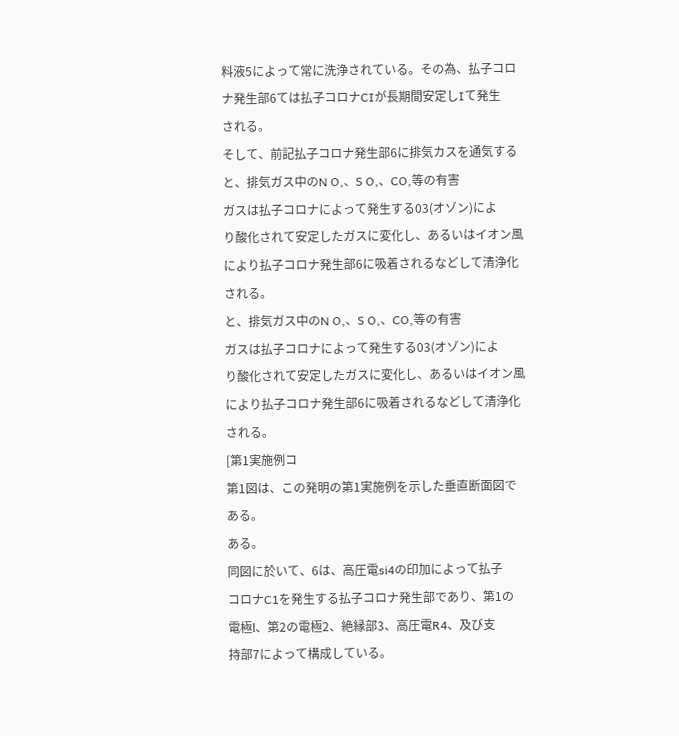料液5によって常に洗浄されている。その為、払子コロ
ナ発生部6ては払子コロナCIが長期間安定しIて発生
される。
そして、前記払子コロナ発生部6に排気カスを通気する
と、排気ガス中のN O,、S O,、CO,等の有害
ガスは払子コロナによって発生する03(オゾン)によ
り酸化されて安定したガスに変化し、あるいはイオン風
により払子コロナ発生部6に吸着されるなどして清浄化
される。
と、排気ガス中のN O,、S O,、CO,等の有害
ガスは払子コロナによって発生する03(オゾン)によ
り酸化されて安定したガスに変化し、あるいはイオン風
により払子コロナ発生部6に吸着されるなどして清浄化
される。
[第1実施例コ
第1図は、この発明の第1実施例を示した垂直断面図で
ある。
ある。
同図に於いて、6は、高圧電si4の印加によって払子
コロナC1を発生する払子コロナ発生部であり、第1の
電極l、第2の電極2、絶縁部3、高圧電R4、及び支
持部7によって構成している。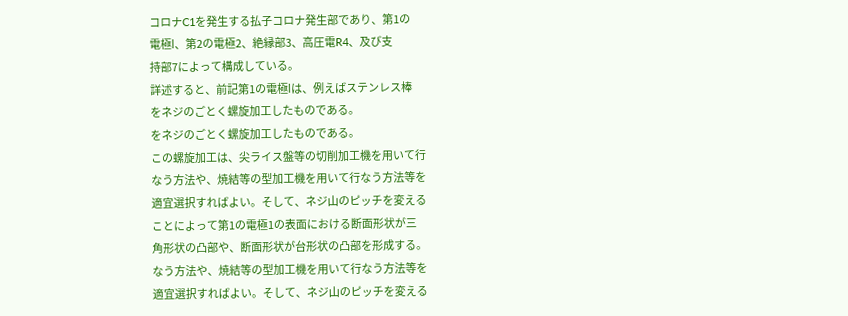コロナC1を発生する払子コロナ発生部であり、第1の
電極l、第2の電極2、絶縁部3、高圧電R4、及び支
持部7によって構成している。
詳述すると、前記第1の電極lは、例えばステンレス棒
をネジのごとく螺旋加工したものである。
をネジのごとく螺旋加工したものである。
この螺旋加工は、尖ライス盤等の切削加工機を用いて行
なう方法や、焼結等の型加工機を用いて行なう方法等を
適宜選択すればよい。そして、ネジ山のピッチを変える
ことによって第1の電極1の表面における断面形状が三
角形状の凸部や、断面形状が台形状の凸部を形成する。
なう方法や、焼結等の型加工機を用いて行なう方法等を
適宜選択すればよい。そして、ネジ山のピッチを変える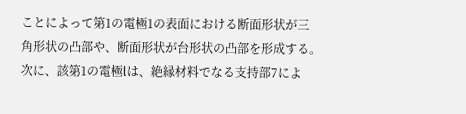ことによって第1の電極1の表面における断面形状が三
角形状の凸部や、断面形状が台形状の凸部を形成する。
次に、該第1の電極lは、絶縁材料でなる支持部7によ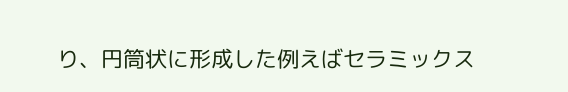り、円筒状に形成した例えばセラミックス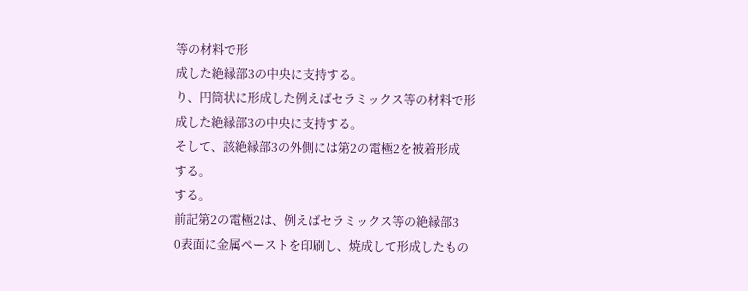等の材料で形
成した絶縁部3の中央に支持する。
り、円筒状に形成した例えばセラミックス等の材料で形
成した絶縁部3の中央に支持する。
そして、該絶縁部3の外側には第2の電極2を被着形成
する。
する。
前記第2の電極2は、例えばセラミックス等の絶縁部3
0表面に金属ペーストを印刷し、焼成して形成したもの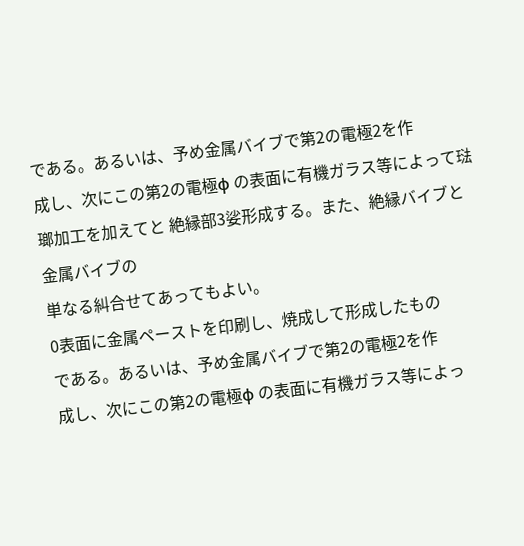である。あるいは、予め金属バイブで第2の電極2を作
成し、次にこの第2の電極φ の表面に有機ガラス等によって琺瑯加工を加えてと 絶縁部3娑形成する。また、絶縁バイブと金属バイブの
単なる糾合せてあってもよい。
0表面に金属ペーストを印刷し、焼成して形成したもの
である。あるいは、予め金属バイブで第2の電極2を作
成し、次にこの第2の電極φ の表面に有機ガラス等によっ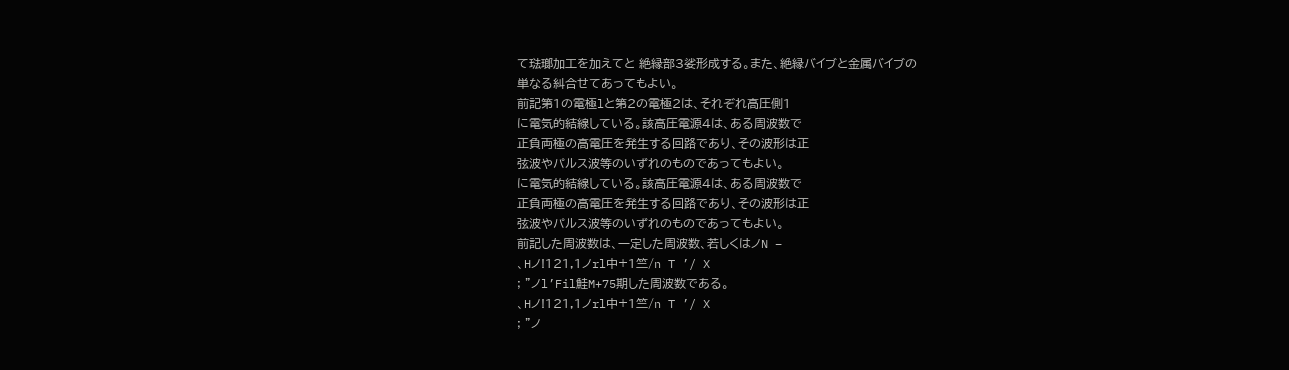て琺瑯加工を加えてと 絶縁部3娑形成する。また、絶縁バイブと金属バイブの
単なる糾合せてあってもよい。
前記第1の電極lと第2の電極2は、それぞれ高圧側1
に電気的結線している。該高圧電源4は、ある周波数で
正負両極の高電圧を発生する回路であり、その波形は正
弦波やパルス波等のいずれのものであってもよい。
に電気的結線している。該高圧電源4は、ある周波数で
正負両極の高電圧を発生する回路であり、その波形は正
弦波やパルス波等のいずれのものであってもよい。
前記した周波数は、一定した周波数、若しくはノN −
、Hノ!121,1ノrl中+1竺/n T ’/ X
; ”ノl’Fil鮭M+75期した周波数である。
、Hノ!121,1ノrl中+1竺/n T ’/ X
; ”ノ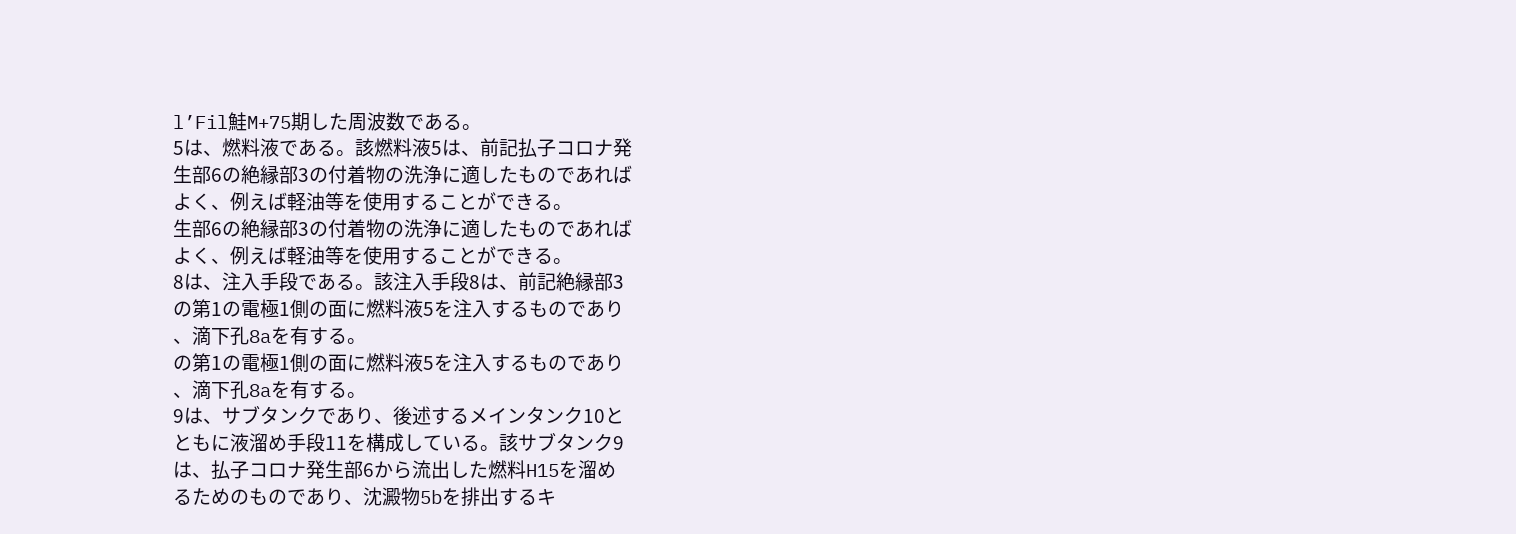l’Fil鮭M+75期した周波数である。
5は、燃料液である。該燃料液5は、前記払子コロナ発
生部6の絶縁部3の付着物の洗浄に適したものであれば
よく、例えば軽油等を使用することができる。
生部6の絶縁部3の付着物の洗浄に適したものであれば
よく、例えば軽油等を使用することができる。
8は、注入手段である。該注入手段8は、前記絶縁部3
の第1の電極1側の面に燃料液5を注入するものであり
、滴下孔8aを有する。
の第1の電極1側の面に燃料液5を注入するものであり
、滴下孔8aを有する。
9は、サブタンクであり、後述するメインタンク10と
ともに液溜め手段11を構成している。該サブタンク9
は、払子コロナ発生部6から流出した燃料H15を溜め
るためのものであり、沈澱物5bを排出するキ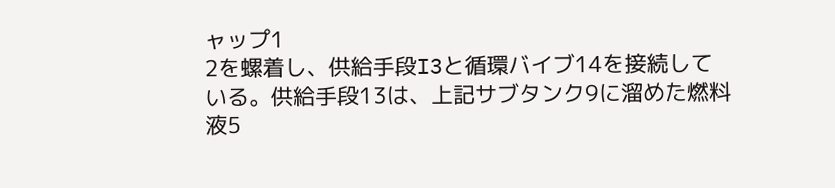ャップ1
2を螺着し、供給手段I3と循環バイブ14を接続して
いる。供給手段13は、上記サブタンク9に溜めた燃料
液5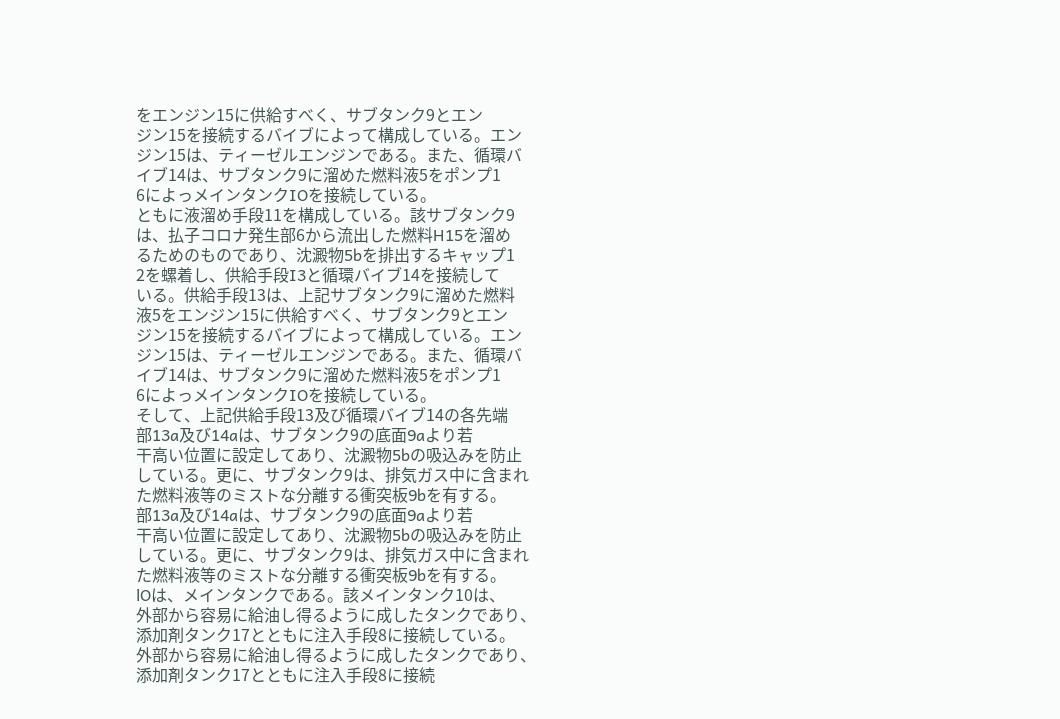をエンジン15に供給すべく、サブタンク9とエン
ジン15を接続するバイブによって構成している。エン
ジン15は、ティーゼルエンジンである。また、循環バ
イブ14は、サブタンク9に溜めた燃料液5をポンプ1
6によっメインタンクIOを接続している。
ともに液溜め手段11を構成している。該サブタンク9
は、払子コロナ発生部6から流出した燃料H15を溜め
るためのものであり、沈澱物5bを排出するキャップ1
2を螺着し、供給手段I3と循環バイブ14を接続して
いる。供給手段13は、上記サブタンク9に溜めた燃料
液5をエンジン15に供給すべく、サブタンク9とエン
ジン15を接続するバイブによって構成している。エン
ジン15は、ティーゼルエンジンである。また、循環バ
イブ14は、サブタンク9に溜めた燃料液5をポンプ1
6によっメインタンクIOを接続している。
そして、上記供給手段13及び循環バイブ14の各先端
部13a及び14aは、サブタンク9の底面9aより若
干高い位置に設定してあり、沈澱物5bの吸込みを防止
している。更に、サブタンク9は、排気ガス中に含まれ
た燃料液等のミストな分離する衝突板9bを有する。
部13a及び14aは、サブタンク9の底面9aより若
干高い位置に設定してあり、沈澱物5bの吸込みを防止
している。更に、サブタンク9は、排気ガス中に含まれ
た燃料液等のミストな分離する衝突板9bを有する。
lOは、メインタンクである。該メインタンク10は、
外部から容易に給油し得るように成したタンクであり、
添加剤タンク17とともに注入手段8に接続している。
外部から容易に給油し得るように成したタンクであり、
添加剤タンク17とともに注入手段8に接続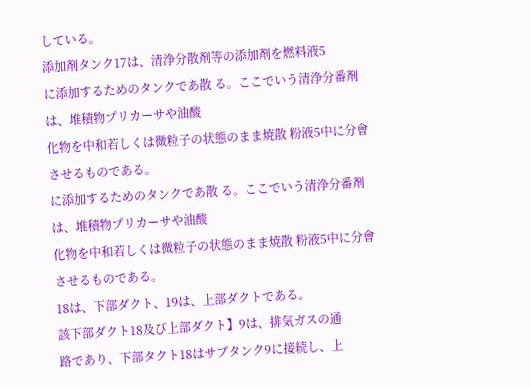している。
添加剤タンク17は、清浄分散剤等の添加剤を燃料液5
に添加するためのタンクであ散 る。ここでいう清浄分番剤は、堆積物プリカーサや油酸
化物を中和若しくは微粒子の状態のまま焼散 粉液5中に分會させるものである。
に添加するためのタンクであ散 る。ここでいう清浄分番剤は、堆積物プリカーサや油酸
化物を中和若しくは微粒子の状態のまま焼散 粉液5中に分會させるものである。
18は、下部ダクト、19は、上部ダクトである。
該下部ダクト18及び上部ダクト】9は、排気ガスの通
路であり、下部タクト18はサブタンク9に接続し、上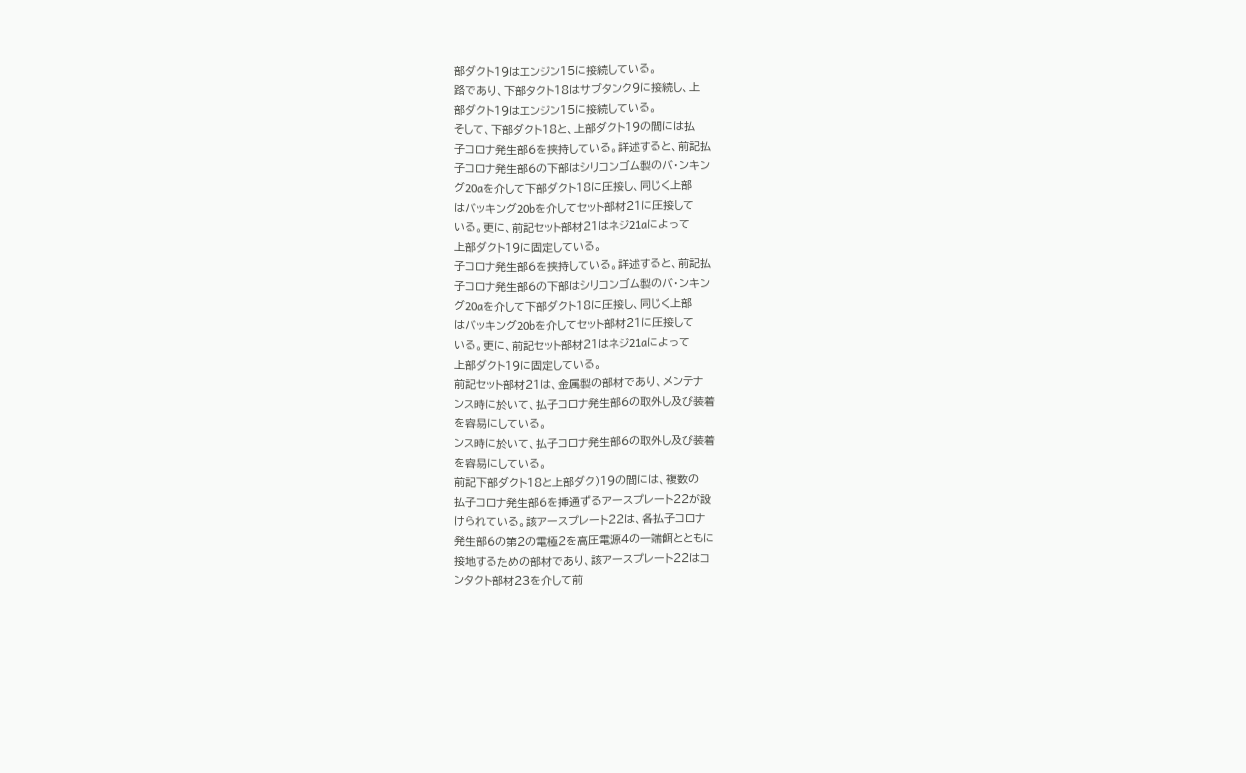部ダクト19はエンジン15に接続している。
路であり、下部タクト18はサブタンク9に接続し、上
部ダクト19はエンジン15に接続している。
そして、下部ダクト18と、上部ダクト19の間には払
子コロナ発生部6を挟持している。詳述すると、前記払
子コロナ発生部6の下部はシリコンゴム製のバ・ンキン
グ20aを介して下部ダクト18に圧接し、同じく上部
はバッキング20bを介してセット部材21に圧接して
いる。更に、前記セット部材21はネジ21aによって
上部ダクト19に固定している。
子コロナ発生部6を挟持している。詳述すると、前記払
子コロナ発生部6の下部はシリコンゴム製のバ・ンキン
グ20aを介して下部ダクト18に圧接し、同じく上部
はバッキング20bを介してセット部材21に圧接して
いる。更に、前記セット部材21はネジ21aによって
上部ダクト19に固定している。
前記セット部材21は、金属製の部材であり、メンテナ
ンス時に於いて、払子コロナ発生部6の取外し及び装着
を容易にしている。
ンス時に於いて、払子コロナ発生部6の取外し及び装着
を容易にしている。
前記下部ダクト18と上部ダク)19の間には、複数の
払子コロナ発生部6を挿通ずるアースプレート22が設
けられている。該アースプレート22は、各払子コロナ
発生部6の第2の電極2を高圧電源4の一端餌とともに
接地するための部材であり、該アースプレート22はコ
ンタクト部材23を介して前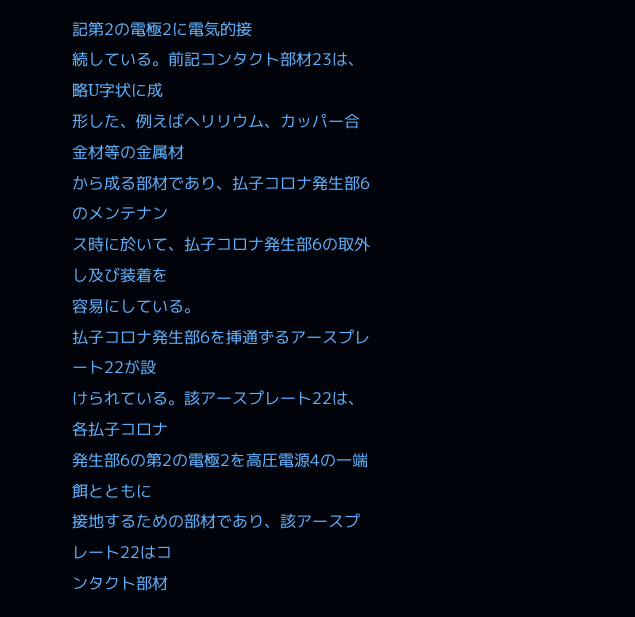記第2の電極2に電気的接
続している。前記コンタクト部材23は、略U字状に成
形した、例えばヘリリウム、カッパー合金材等の金属材
から成る部材であり、払子コロナ発生部6のメンテナン
ス時に於いて、払子コロナ発生部6の取外し及び装着を
容易にしている。
払子コロナ発生部6を挿通ずるアースプレート22が設
けられている。該アースプレート22は、各払子コロナ
発生部6の第2の電極2を高圧電源4の一端餌とともに
接地するための部材であり、該アースプレート22はコ
ンタクト部材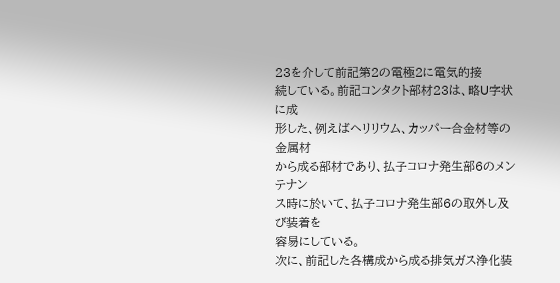23を介して前記第2の電極2に電気的接
続している。前記コンタクト部材23は、略U字状に成
形した、例えばヘリリウム、カッパー合金材等の金属材
から成る部材であり、払子コロナ発生部6のメンテナン
ス時に於いて、払子コロナ発生部6の取外し及び装着を
容易にしている。
次に、前記した各構成から成る排気ガス浄化装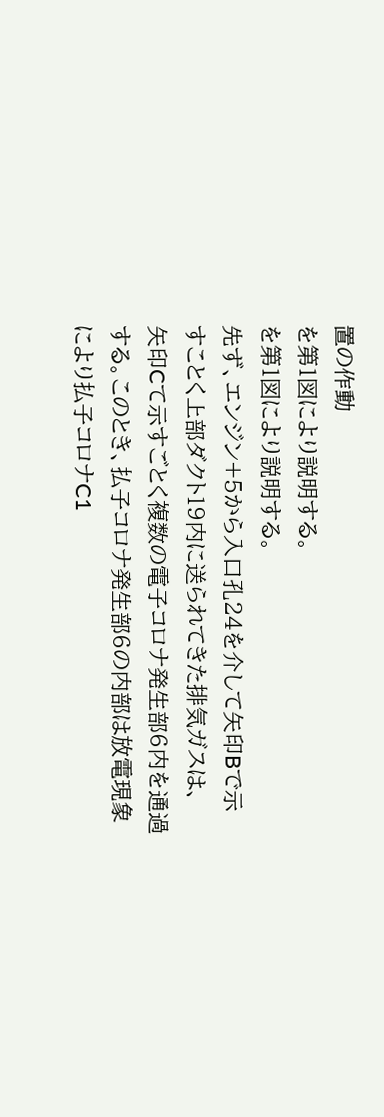置の作動
を第1図により説明する。
を第1図により説明する。
先ず、エンジン+5から入口孔24を介して矢印Bで示
すことく上部ダクト19内に送られてきた排気ガスは、
矢印Cて示すごとく複数の電子コロナ発生部6内を通過
する。このとき、払子コロナ発生部6の内部は放電現象
により払子コロナC1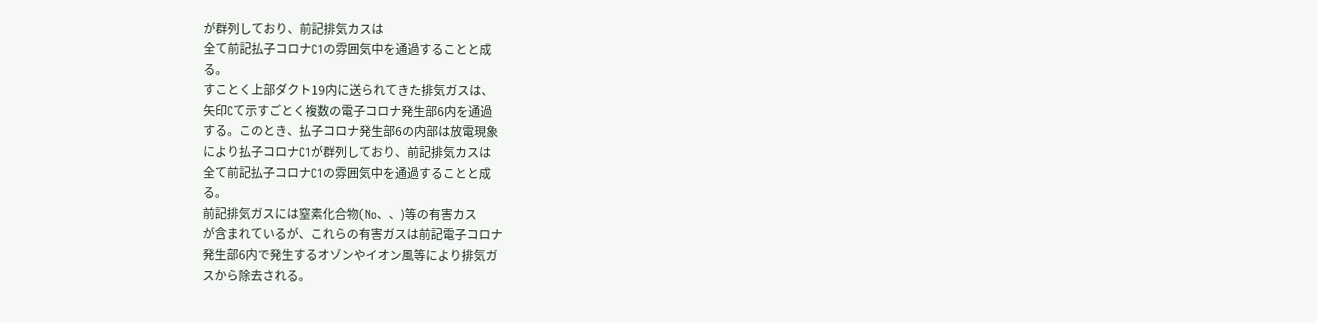が群列しており、前記排気カスは
全て前記払子コロナC1の雰囲気中を通過することと成
る。
すことく上部ダクト19内に送られてきた排気ガスは、
矢印Cて示すごとく複数の電子コロナ発生部6内を通過
する。このとき、払子コロナ発生部6の内部は放電現象
により払子コロナC1が群列しており、前記排気カスは
全て前記払子コロナC1の雰囲気中を通過することと成
る。
前記排気ガスには窒素化合物(No、、)等の有害カス
が含まれているが、これらの有害ガスは前記電子コロナ
発生部6内で発生するオゾンやイオン風等により排気ガ
スから除去される。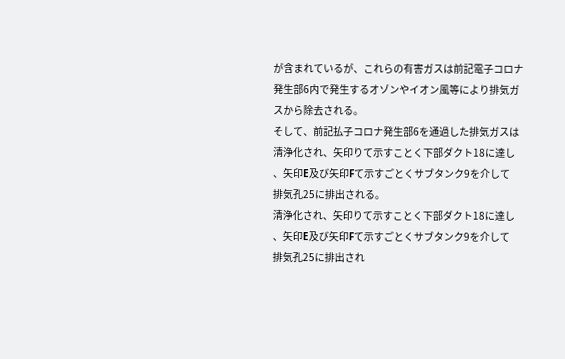が含まれているが、これらの有害ガスは前記電子コロナ
発生部6内で発生するオゾンやイオン風等により排気ガ
スから除去される。
そして、前記払子コロナ発生部6を通過した排気ガスは
清浄化され、矢印りて示すことく下部ダクト18に達し
、矢印E及び矢印Fて示すごとくサブタンク9を介して
排気孔25に排出される。
清浄化され、矢印りて示すことく下部ダクト18に達し
、矢印E及び矢印Fて示すごとくサブタンク9を介して
排気孔25に排出され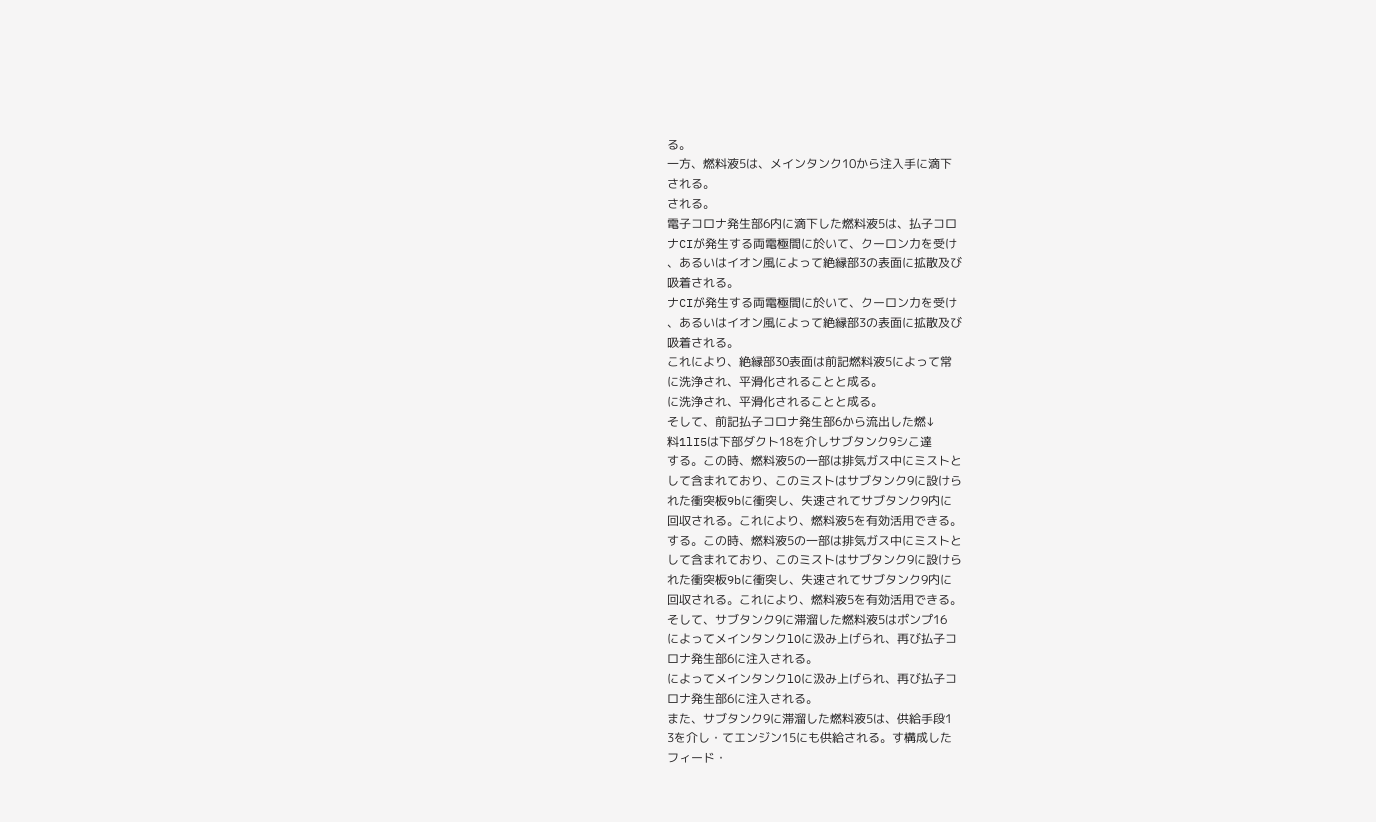る。
一方、燃料液5は、メインタンク10から注入手に滴下
される。
される。
電子コロナ発生部6内に滴下した燃料液5は、払子コロ
ナCIが発生する両電極間に於いて、クーロン力を受け
、あるいはイオン風によって絶縁部3の表面に拡散及び
吸着される。
ナCIが発生する両電極間に於いて、クーロン力を受け
、あるいはイオン風によって絶縁部3の表面に拡散及び
吸着される。
これにより、絶縁部30表面は前記燃料液5によって常
に洗浄され、平滑化されることと成る。
に洗浄され、平滑化されることと成る。
そして、前記払子コロナ発生部6から流出した燃↓
料1lI5は下部ダクト18を介しサブタンク9シこ達
する。この時、燃料液5の一部は排気ガス中にミストと
して含まれており、このミストはサブタンク9に設けら
れた衝突板9bに衝突し、失速されてサブタンク9内に
回収される。これにより、燃料液5を有効活用できる。
する。この時、燃料液5の一部は排気ガス中にミストと
して含まれており、このミストはサブタンク9に設けら
れた衝突板9bに衝突し、失速されてサブタンク9内に
回収される。これにより、燃料液5を有効活用できる。
そして、サブタンク9に滞溜した燃料液5はポンプ16
によってメインタンクlOに汲み上げられ、再び払子コ
ロナ発生部6に注入される。
によってメインタンクlOに汲み上げられ、再び払子コ
ロナ発生部6に注入される。
また、サブタンク9に滞溜した燃料液5は、供給手段1
3を介し・てエンジン15にも供給される。す構成した
フィード・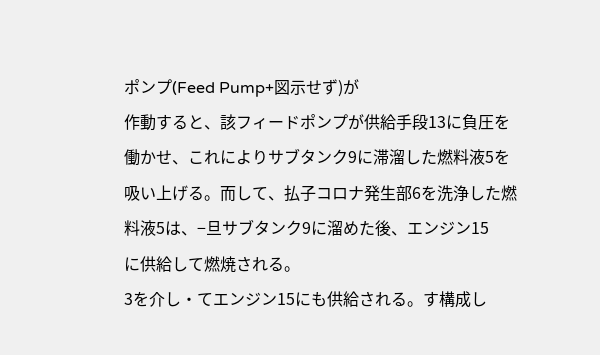ポンプ(Feed Pump+図示せず)が
作動すると、該フィードポンプが供給手段13に負圧を
働かせ、これによりサブタンク9に滞溜した燃料液5を
吸い上げる。而して、払子コロナ発生部6を洗浄した燃
料液5は、−旦サブタンク9に溜めた後、エンジン15
に供給して燃焼される。
3を介し・てエンジン15にも供給される。す構成し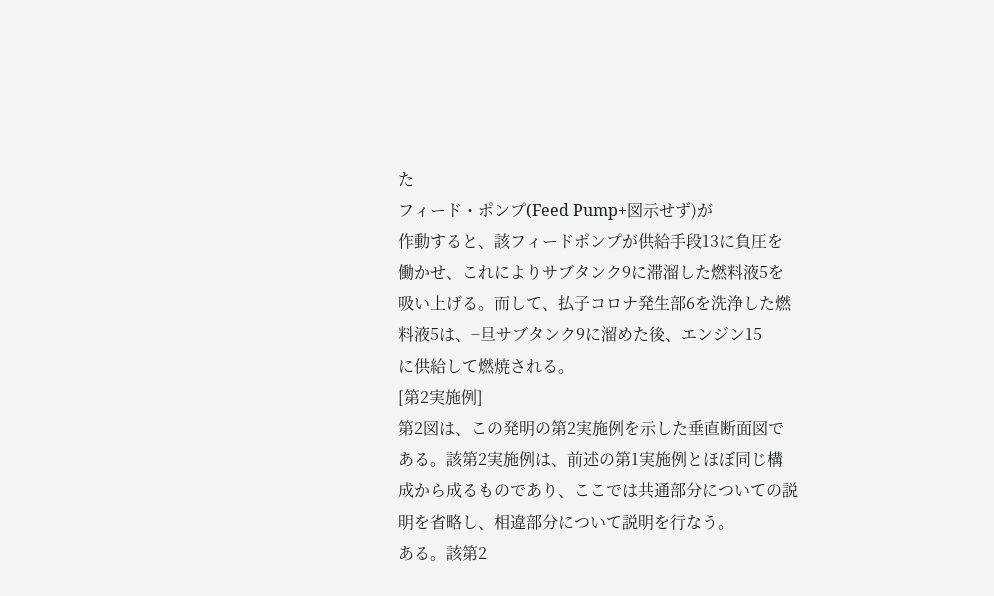た
フィード・ポンプ(Feed Pump+図示せず)が
作動すると、該フィードポンプが供給手段13に負圧を
働かせ、これによりサブタンク9に滞溜した燃料液5を
吸い上げる。而して、払子コロナ発生部6を洗浄した燃
料液5は、−旦サブタンク9に溜めた後、エンジン15
に供給して燃焼される。
[第2実施例]
第2図は、この発明の第2実施例を示した垂直断面図で
ある。該第2実施例は、前述の第1実施例とほぼ同じ構
成から成るものであり、ここでは共通部分についての説
明を省略し、相違部分について説明を行なう。
ある。該第2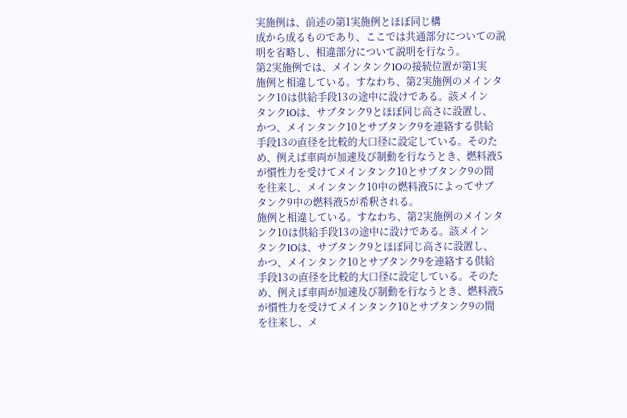実施例は、前述の第1実施例とほぼ同じ構
成から成るものであり、ここでは共通部分についての説
明を省略し、相違部分について説明を行なう。
第2実施例では、メインタンクlOの接続位置が第1実
施例と相違している。すなわち、第2実施例のメインタ
ンク10は供給手段13の途中に設けである。該メイン
タンクlOは、サブタンク9とほぼ同じ高さに設置し、
かつ、メインタンク10とサブタンク9を連絡する供給
手段13の直径を比較的大口径に設定している。そのた
め、例えば車両が加速及び制動を行なうとき、燃料液5
が慣性力を受けてメインタンク10とサブタンク9の間
を往来し、メインタンク10中の燃料液5によってサブ
タンク9中の燃料液5が希釈される。
施例と相違している。すなわち、第2実施例のメインタ
ンク10は供給手段13の途中に設けである。該メイン
タンクlOは、サブタンク9とほぼ同じ高さに設置し、
かつ、メインタンク10とサブタンク9を連絡する供給
手段13の直径を比較的大口径に設定している。そのた
め、例えば車両が加速及び制動を行なうとき、燃料液5
が慣性力を受けてメインタンク10とサブタンク9の間
を往来し、メ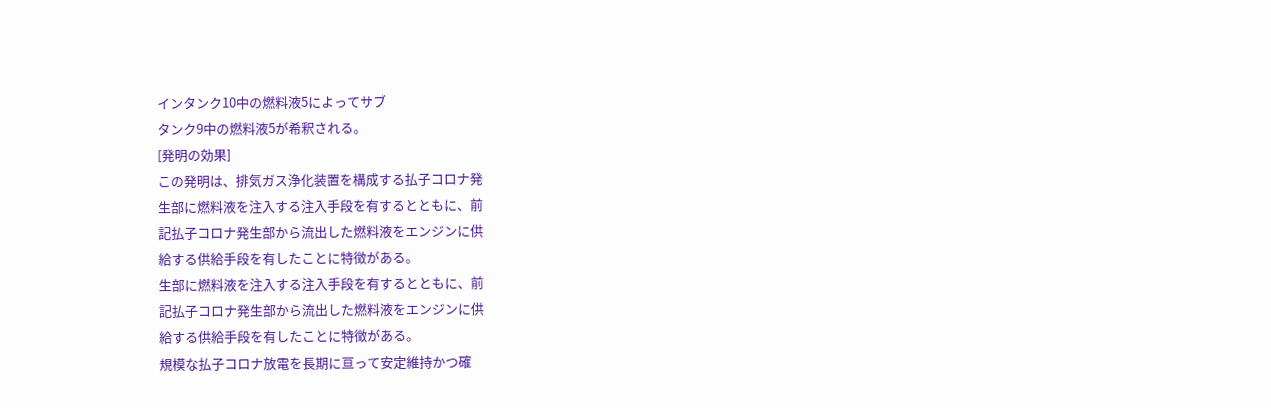インタンク10中の燃料液5によってサブ
タンク9中の燃料液5が希釈される。
[発明の効果]
この発明は、排気ガス浄化装置を構成する払子コロナ発
生部に燃料液を注入する注入手段を有するとともに、前
記払子コロナ発生部から流出した燃料液をエンジンに供
給する供給手段を有したことに特徴がある。
生部に燃料液を注入する注入手段を有するとともに、前
記払子コロナ発生部から流出した燃料液をエンジンに供
給する供給手段を有したことに特徴がある。
規模な払子コロナ放電を長期に亘って安定維持かつ確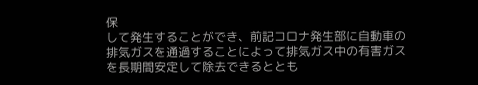保
して発生することができ、前記コロナ発生部に自動車の
排気ガスを通過することによって排気ガス中の有害ガス
を長期間安定して除去できるととも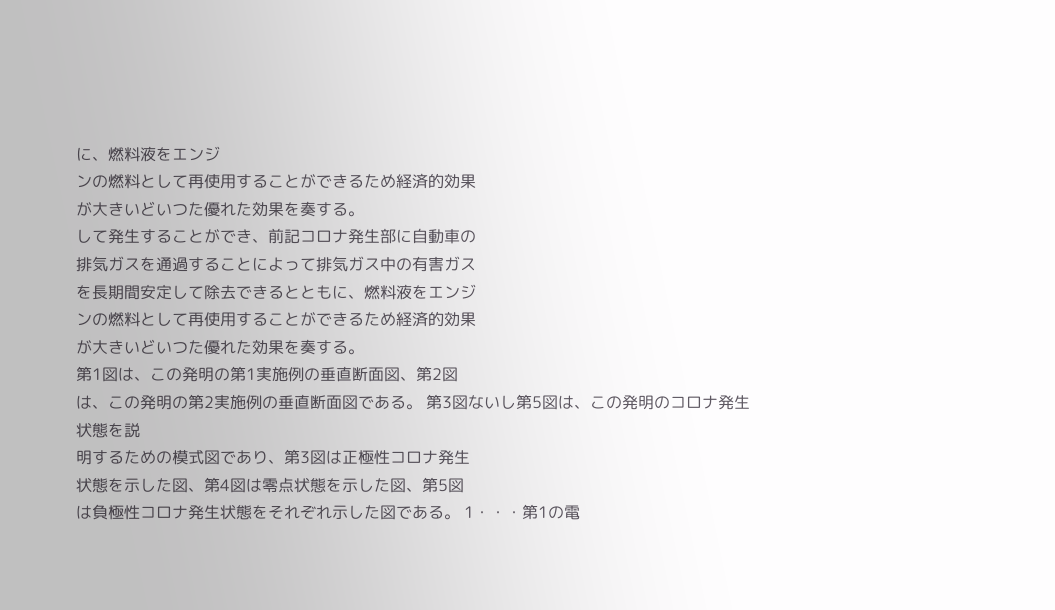に、燃料液をエンジ
ンの燃料として再使用することができるため経済的効果
が大きいどいつた優れた効果を奏する。
して発生することができ、前記コロナ発生部に自動車の
排気ガスを通過することによって排気ガス中の有害ガス
を長期間安定して除去できるとともに、燃料液をエンジ
ンの燃料として再使用することができるため経済的効果
が大きいどいつた優れた効果を奏する。
第1図は、この発明の第1実施例の垂直断面図、第2図
は、この発明の第2実施例の垂直断面図である。 第3図ないし第5図は、この発明のコロナ発生状態を説
明するための模式図であり、第3図は正極性コロナ発生
状態を示した図、第4図は零点状態を示した図、第5図
は負極性コロナ発生状態をそれぞれ示した図である。 1・・・第1の電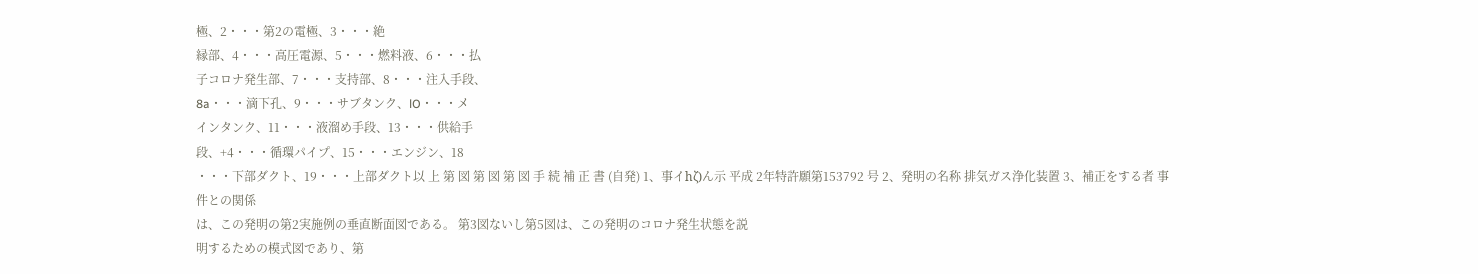極、2・・・第2の電極、3・・・絶
縁部、4・・・高圧電源、5・・・燃料液、6・・・払
子コロナ発生部、7・・・支持部、8・・・注入手段、
8a・・・滴下孔、9・・・サブタンク、lO・・・メ
インタンク、11・・・液溜め手段、13・・・供給手
段、+4・・・循環パイプ、15・・・エンジン、18
・・・下部ダクト、19・・・上部ダクト以 上 第 図 第 図 第 図 手 続 補 正 書 (自発) 1、事イhζ)ん示 平成 2年特許願第153792 号 2、発明の名称 排気ガス浄化装置 3、補正をする者 事件との関係
は、この発明の第2実施例の垂直断面図である。 第3図ないし第5図は、この発明のコロナ発生状態を説
明するための模式図であり、第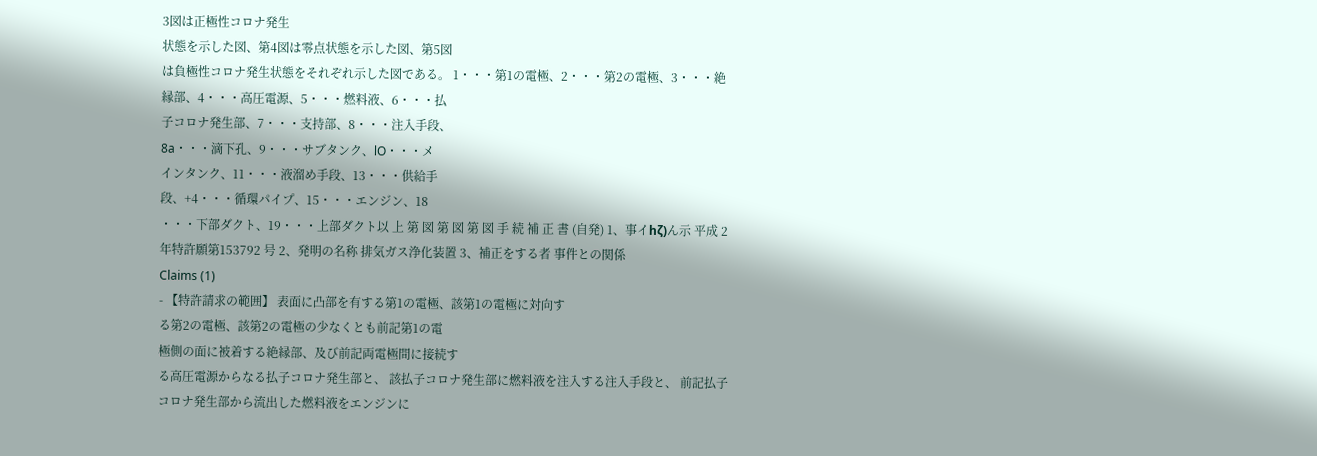3図は正極性コロナ発生
状態を示した図、第4図は零点状態を示した図、第5図
は負極性コロナ発生状態をそれぞれ示した図である。 1・・・第1の電極、2・・・第2の電極、3・・・絶
縁部、4・・・高圧電源、5・・・燃料液、6・・・払
子コロナ発生部、7・・・支持部、8・・・注入手段、
8a・・・滴下孔、9・・・サブタンク、lO・・・メ
インタンク、11・・・液溜め手段、13・・・供給手
段、+4・・・循環パイプ、15・・・エンジン、18
・・・下部ダクト、19・・・上部ダクト以 上 第 図 第 図 第 図 手 続 補 正 書 (自発) 1、事イhζ)ん示 平成 2年特許願第153792 号 2、発明の名称 排気ガス浄化装置 3、補正をする者 事件との関係
Claims (1)
- 【特許請求の範囲】 表面に凸部を有する第1の電極、該第1の電極に対向す
る第2の電極、該第2の電極の少なくとも前記第1の電
極側の面に被着する絶縁部、及び前記両電極間に接続す
る高圧電源からなる払子コロナ発生部と、 該払子コロナ発生部に燃料液を注入する注入手段と、 前記払子コロナ発生部から流出した燃料液をエンジンに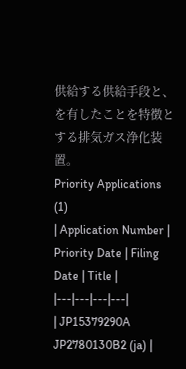供給する供給手段と、 を有したことを特徴とする排気ガス浄化装置。
Priority Applications (1)
| Application Number | Priority Date | Filing Date | Title |
|---|---|---|---|
| JP15379290A JP2780130B2 (ja) |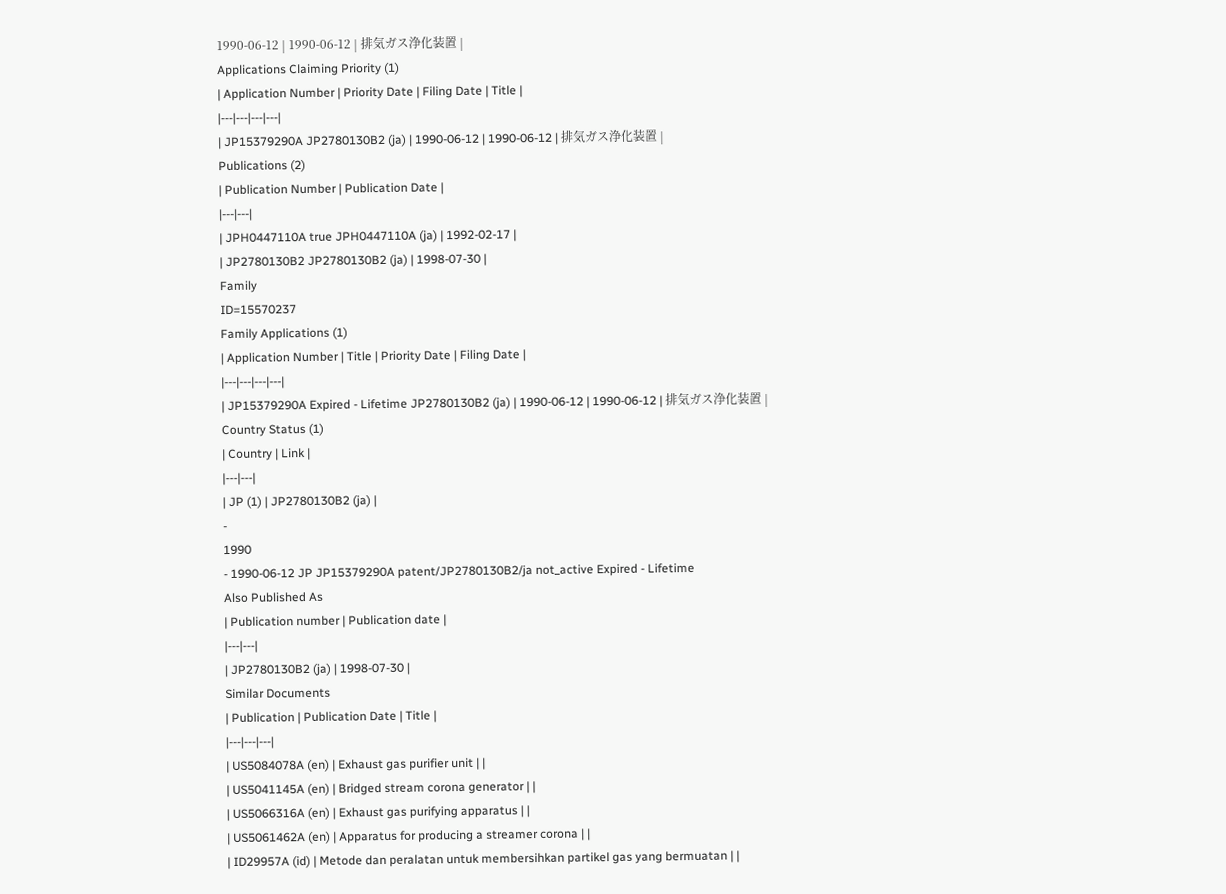1990-06-12 | 1990-06-12 | 排気ガス浄化装置 |
Applications Claiming Priority (1)
| Application Number | Priority Date | Filing Date | Title |
|---|---|---|---|
| JP15379290A JP2780130B2 (ja) | 1990-06-12 | 1990-06-12 | 排気ガス浄化装置 |
Publications (2)
| Publication Number | Publication Date |
|---|---|
| JPH0447110A true JPH0447110A (ja) | 1992-02-17 |
| JP2780130B2 JP2780130B2 (ja) | 1998-07-30 |
Family
ID=15570237
Family Applications (1)
| Application Number | Title | Priority Date | Filing Date |
|---|---|---|---|
| JP15379290A Expired - Lifetime JP2780130B2 (ja) | 1990-06-12 | 1990-06-12 | 排気ガス浄化装置 |
Country Status (1)
| Country | Link |
|---|---|
| JP (1) | JP2780130B2 (ja) |
-
1990
- 1990-06-12 JP JP15379290A patent/JP2780130B2/ja not_active Expired - Lifetime
Also Published As
| Publication number | Publication date |
|---|---|
| JP2780130B2 (ja) | 1998-07-30 |
Similar Documents
| Publication | Publication Date | Title |
|---|---|---|
| US5084078A (en) | Exhaust gas purifier unit | |
| US5041145A (en) | Bridged stream corona generator | |
| US5066316A (en) | Exhaust gas purifying apparatus | |
| US5061462A (en) | Apparatus for producing a streamer corona | |
| ID29957A (id) | Metode dan peralatan untuk membersihkan partikel gas yang bermuatan | |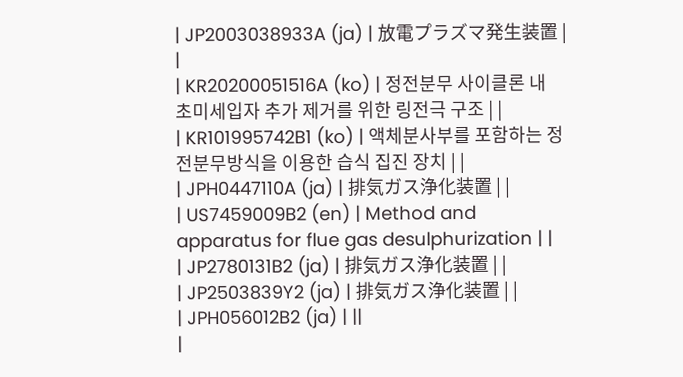| JP2003038933A (ja) | 放電プラズマ発生装置 | |
| KR20200051516A (ko) | 정전분무 사이클론 내 초미세입자 추가 제거를 위한 링전극 구조 | |
| KR101995742B1 (ko) | 액체분사부를 포함하는 정전분무방식을 이용한 습식 집진 장치 | |
| JPH0447110A (ja) | 排気ガス浄化装置 | |
| US7459009B2 (en) | Method and apparatus for flue gas desulphurization | |
| JP2780131B2 (ja) | 排気ガス浄化装置 | |
| JP2503839Y2 (ja) | 排気ガス浄化装置 | |
| JPH056012B2 (ja) | ||
|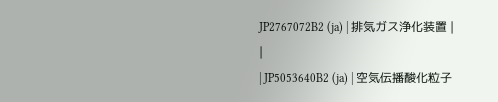JP2767072B2 (ja) | 排気ガス浄化装置 | |
| JP5053640B2 (ja) | 空気伝播酸化粒子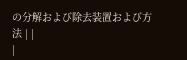の分解および除去装置および方法 | |
|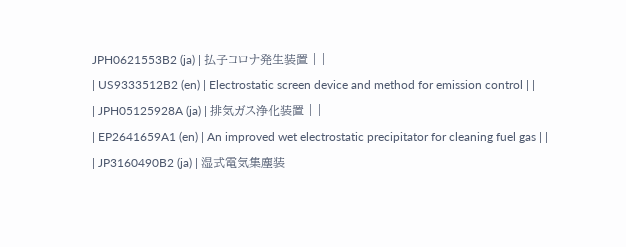JPH0621553B2 (ja) | 払子コロナ発生装置 | |
| US9333512B2 (en) | Electrostatic screen device and method for emission control | |
| JPH05125928A (ja) | 排気ガス浄化装置 | |
| EP2641659A1 (en) | An improved wet electrostatic precipitator for cleaning fuel gas | |
| JP3160490B2 (ja) | 湿式電気集塵装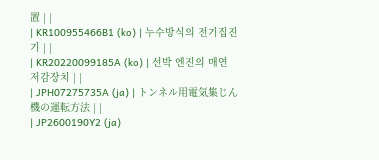置 | |
| KR100955466B1 (ko) | 누수방식의 전기집진기 | |
| KR20220099185A (ko) | 선박 엔진의 매연 저감장치 | |
| JPH07275735A (ja) | トンネル用電気集じん機の運転方法 | |
| JP2600190Y2 (ja)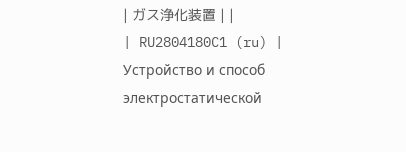| ガス浄化装置 | |
| RU2804180C1 (ru) | Устройство и способ электростатической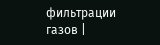фильтрации газов |